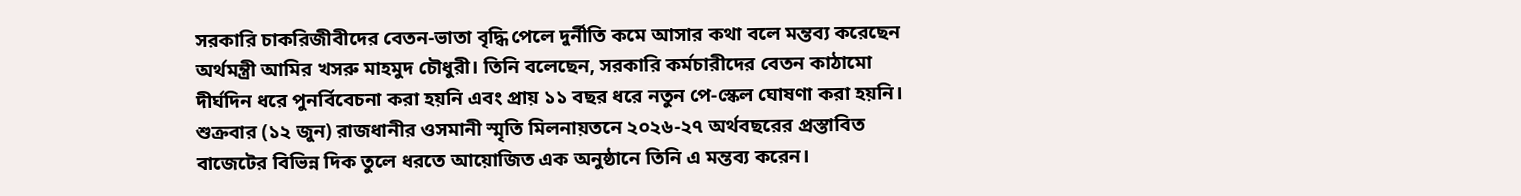সরকারি চাকরিজীবীদের বেতন-ভাতা বৃদ্ধি পেলে দুর্নীতি কমে আসার কথা বলে মন্তব্য করেছেন অর্থমন্ত্রী আমির খসরু মাহমুদ চৌধুরী। তিনি বলেছেন, সরকারি কর্মচারীদের বেতন কাঠামো দীর্ঘদিন ধরে পুনর্বিবেচনা করা হয়নি এবং প্রায় ১১ বছর ধরে নতুন পে-স্কেল ঘোষণা করা হয়নি।
শুক্রবার (১২ জুন) রাজধানীর ওসমানী স্মৃতি মিলনায়তনে ২০২৬-২৭ অর্থবছরের প্রস্তাবিত বাজেটের বিভিন্ন দিক তুলে ধরতে আয়োজিত এক অনুষ্ঠানে তিনি এ মন্তব্য করেন।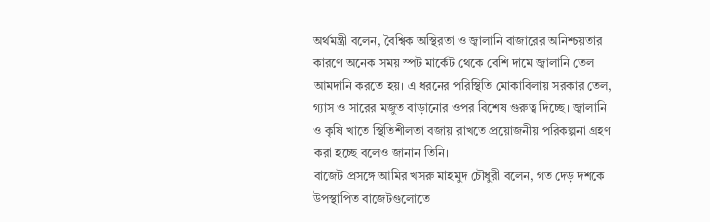অর্থমন্ত্রী বলেন, বৈশ্বিক অস্থিরতা ও জ্বালানি বাজারের অনিশ্চয়তার কারণে অনেক সময় স্পট মার্কেট থেকে বেশি দামে জ্বালানি তেল আমদানি করতে হয়। এ ধরনের পরিস্থিতি মোকাবিলায় সরকার তেল, গ্যাস ও সারের মজুত বাড়ানোর ওপর বিশেষ গুরুত্ব দিচ্ছে। জ্বালানি ও কৃষি খাতে স্থিতিশীলতা বজায় রাখতে প্রয়োজনীয় পরিকল্পনা গ্রহণ করা হচ্ছে বলেও জানান তিনি।
বাজেট প্রসঙ্গে আমির খসরু মাহমুদ চৌধুরী বলেন, গত দেড় দশকে উপস্থাপিত বাজেটগুলোতে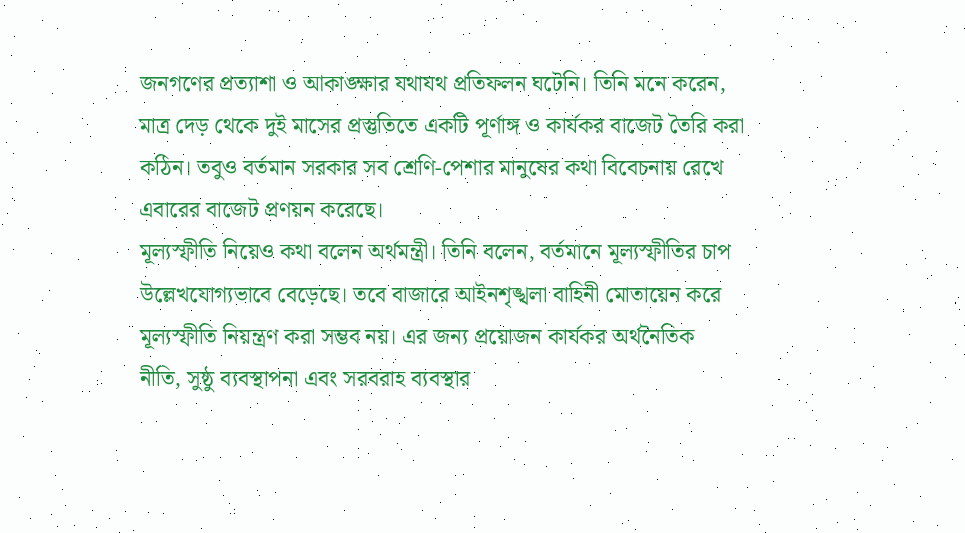জনগণের প্রত্যাশা ও আকাঙ্ক্ষার যথাযথ প্রতিফলন ঘটেনি। তিনি মনে করেন, মাত্র দেড় থেকে দুই মাসের প্রস্তুতিতে একটি পূর্ণাঙ্গ ও কার্যকর বাজেট তৈরি করা কঠিন। তবুও বর্তমান সরকার সব শ্রেণি-পেশার মানুষের কথা বিবেচনায় রেখে এবারের বাজেট প্রণয়ন করেছে।
মূল্যস্ফীতি নিয়েও কথা বলেন অর্থমন্ত্রী। তিনি বলেন, বর্তমানে মূল্যস্ফীতির চাপ উল্লেখযোগ্যভাবে বেড়েছে। তবে বাজারে আইনশৃঙ্খলা বাহিনী মোতায়েন করে মূল্যস্ফীতি নিয়ন্ত্রণ করা সম্ভব নয়। এর জন্য প্রয়োজন কার্যকর অর্থনৈতিক নীতি, সুষ্ঠু ব্যবস্থাপনা এবং সরবরাহ ব্যবস্থার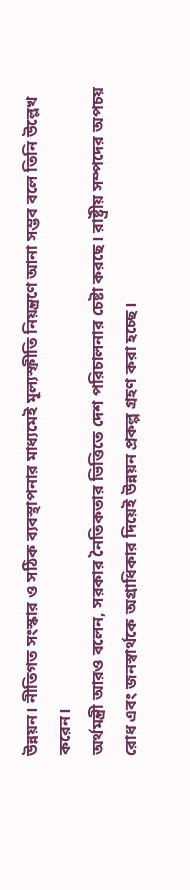উন্নয়ন। নীতিগত সংস্কার ও সঠিক ব্যবস্থাপনার মাধ্যমেই মূল্যস্ফীতি নিয়ন্ত্রণে আনা সম্ভব বলে তিনি উল্লেখ করেন।
অর্থমন্ত্রী আরও বলেন, সরকার নৈতিকতার ভিত্তিতে দেশ পরিচালনার চেষ্টা করছে। রাষ্ট্রীয় সম্পদের অপচয় রোধ এবং জনস্বার্থকে অগ্রাধিকার দিয়েই উন্নয়ন প্রকল্প গ্রহণ করা হচ্ছে।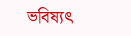ভবিষ্যৎ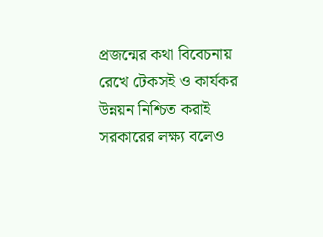প্রজন্মের কথা বিবেচনায় রেখে টেকসই ও কার্যকর উন্নয়ন নিশ্চিত করাই সরকারের লক্ষ্য বলেও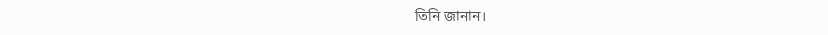তিনি জানান।